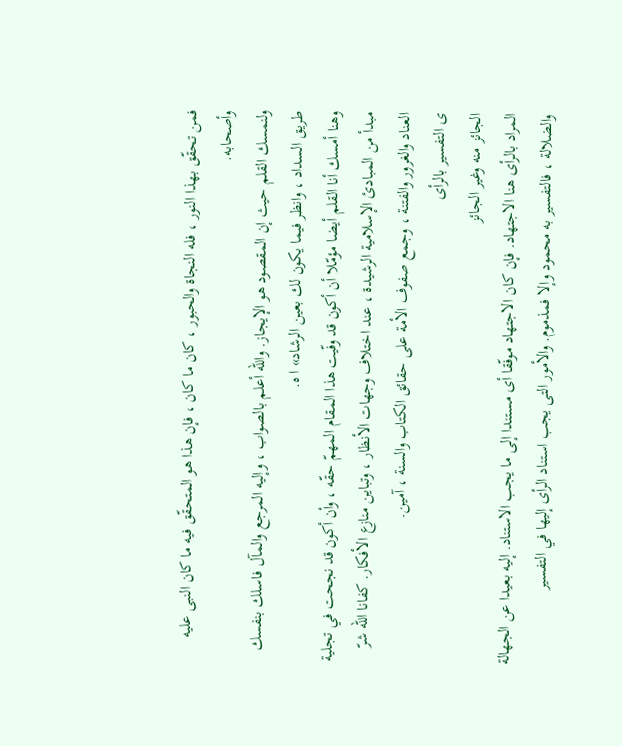فمن تحقّق بهذا النور ، فله النجاة والحبور ، كان ما كان ، فإن هذا هو المتحقّق فيه ما كان النبى عليه وأصحابه.
ولنمسك القلم حيث إن المقصود هو الإيجاز. والله أعلم بالصواب ، وإليه المرجع والمآل فاسلك بنفسك طريق السداد ، وانظر فيما يكون لك بعين الرشاد» ا ه.
وهنا أمسك أنا القلم أيضا مؤمّلا أن أكون قد وفّيت هذا المقام المهمّ حقّه ، وأن أكون قد نجحت في تجلية مبدأ من المبادئ الإسلامية الرشيدة ، عند اختلاف وجهات الأنظار ، وتباين منازع الأفكار. كفانا الله شرّ العناد والغرور والفتنة ، وجمع صفوف الأمة على حقائق الكتاب والسنة ، آمين.
ى التفسير بالرأى
الجائز منه وغير الجائز
المراد بالرأى هنا الاجتهاد. فإن كان الاجتهاد موفّقا أى مستندا إلى ما يجب الاستناد. إليه بعيدا عن الجهالة والضلالة ، فالتفسير به محمود وإلا فمذموم. والأمور التى يجب استناد الرأى إليها في التفسير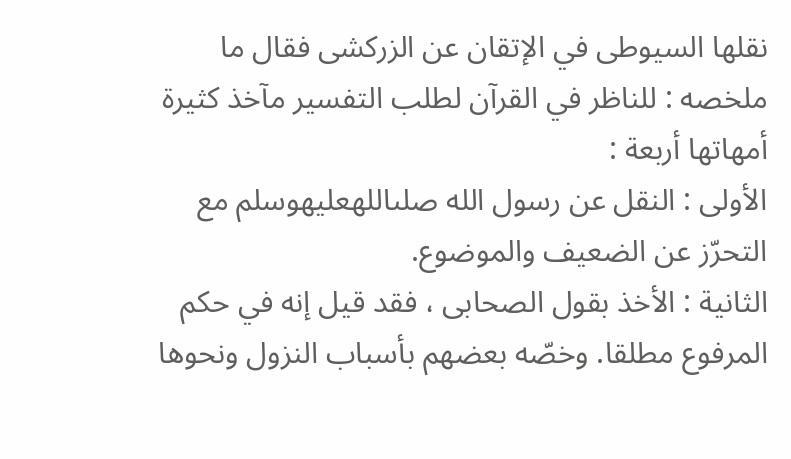نقلها السيوطى في الإتقان عن الزركشى فقال ما ملخصه : للناظر في القرآن لطلب التفسير مآخذ كثيرة أمهاتها أربعة :
الأولى : النقل عن رسول الله صلىاللهعليهوسلم مع التحرّز عن الضعيف والموضوع.
الثانية : الأخذ بقول الصحابى ، فقد قيل إنه في حكم المرفوع مطلقا. وخصّه بعضهم بأسباب النزول ونحوها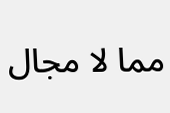مما لا مجال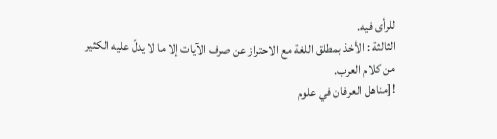للرأى فيه.
الثالثة : الأخذ بمطلق اللغة مع الاحتراز عن صرف الآيات إلا ما لا يدلّ عليه الكثير من كلام العرب.
![مناهل العرفان في علوم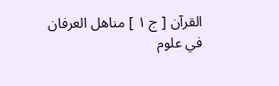القرآن [ ج ١ ] مناهل العرفان في علوم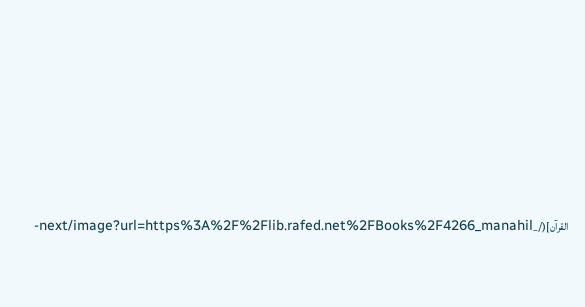القرآن](/_next/image?url=https%3A%2F%2Flib.rafed.net%2FBooks%2F4266_manahil-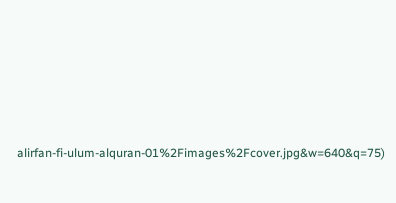alirfan-fi-ulum-alquran-01%2Fimages%2Fcover.jpg&w=640&q=75)